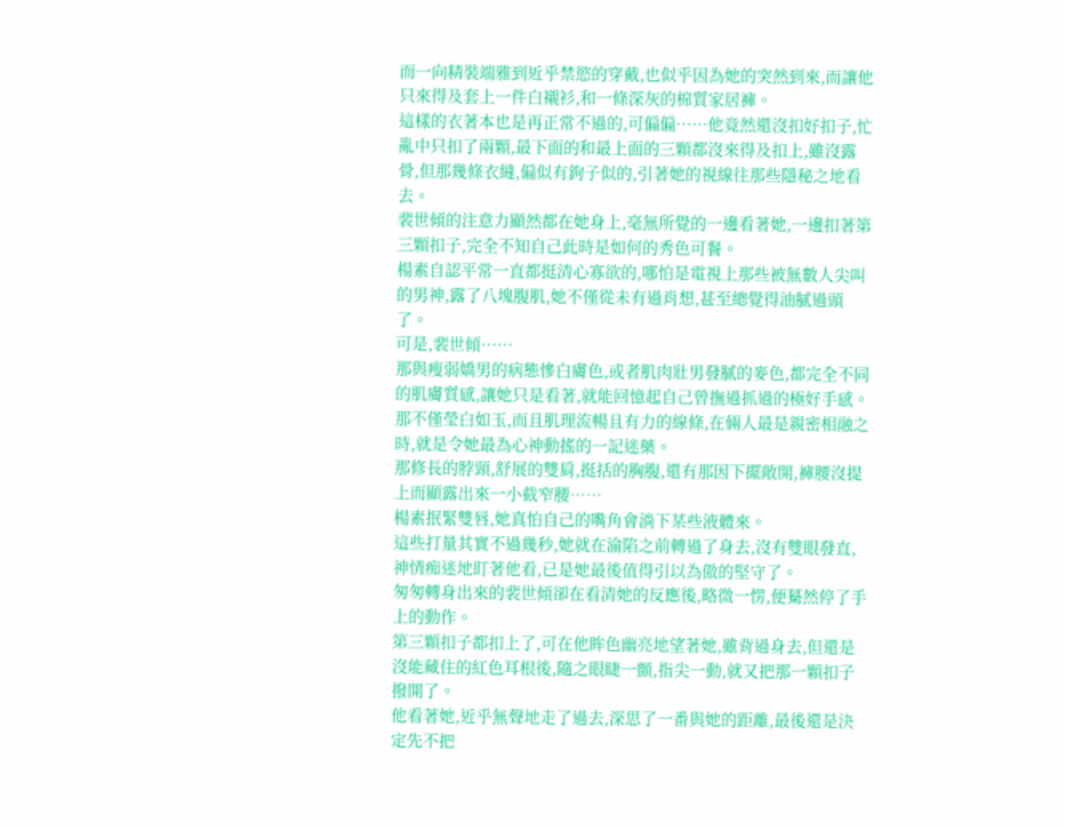而一向精裝端雅到近乎禁慾的穿戴,也似乎因為她的突然到來,而讓他只來得及套上一件白襯衫,和一條深灰的棉質家居褲。
這樣的衣著本也是再正常不過的,可偏偏……他竟然還沒扣好扣子,忙亂中只扣了兩顆,最下面的和最上面的三顆都沒來得及扣上,雖沒露骨,但那幾條衣縫,偏似有鉤子似的,引著她的視線往那些隱秘之地看去。
裴世傾的注意力顯然都在她身上,毫無所覺的一邊看著她,一邊扣著第三顆扣子,完全不知自己此時是如何的秀色可餐。
楊素自認平常一直都挺清心寡欲的,哪怕是電視上那些被無數人尖叫的男神,露了八塊腹肌,她不僅從未有過肖想,甚至總覺得油膩過頭了。
可是,裴世傾……
那與瘦弱嬌男的病態慘白膚色,或者肌肉壯男發膩的麥色,都完全不同的肌膚質感,讓她只是看著,就能回憶起自己曾撫過抓過的極好手感。
那不僅瑩白如玉,而且肌理流暢且有力的線條,在倆人最是親密相融之時,就是令她最為心神動搖的一記迷藥。
那修長的脖頸,舒展的雙肩,挺括的胸腹,還有那因下擺敞開,褲腰沒提上而顯露出來一小截窄腰……
楊素抿緊雙唇,她真怕自己的嘴角會淌下某些液體來。
這些打量其實不過幾秒,她就在淪陷之前轉過了身去,沒有雙眼發直,神情痴迷地盯著他看,已是她最後值得引以為傲的堅守了。
匆匆轉身出來的裴世傾卻在看清她的反應後,略微一愣,便驀然停了手上的動作。
第三顆扣子都扣上了,可在他眸色幽亮地望著她,雖背過身去,但還是沒能藏住的紅色耳根後,隨之眼睫一顫,指尖一動,就又把那一顆扣子撥開了。
他看著她,近乎無聲地走了過去,深思了一番與她的距離,最後還是決定先不把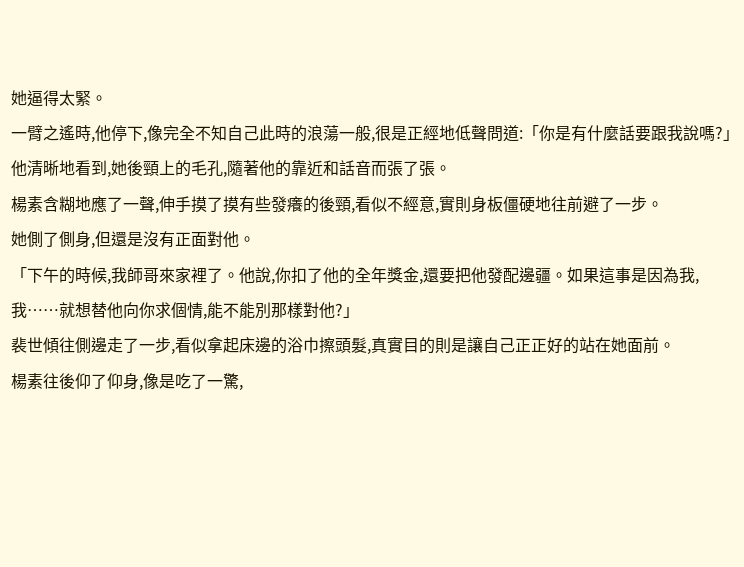她逼得太緊。
一臂之遙時,他停下,像完全不知自己此時的浪蕩一般,很是正經地低聲問道:「你是有什麼話要跟我說嗎?」
他清晰地看到,她後頸上的毛孔,隨著他的靠近和話音而張了張。
楊素含糊地應了一聲,伸手摸了摸有些發癢的後頸,看似不經意,實則身板僵硬地往前避了一步。
她側了側身,但還是沒有正面對他。
「下午的時候,我師哥來家裡了。他說,你扣了他的全年獎金,還要把他發配邊疆。如果這事是因為我,我……就想替他向你求個情,能不能別那樣對他?」
裴世傾往側邊走了一步,看似拿起床邊的浴巾擦頭髮,真實目的則是讓自己正正好的站在她面前。
楊素往後仰了仰身,像是吃了一驚,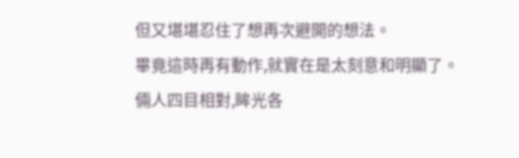但又堪堪忍住了想再次避開的想法。
畢竟這時再有動作,就實在是太刻意和明顯了。
倆人四目相對,眸光各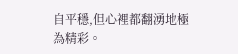自平穩,但心裡都翻湧地極為精彩。